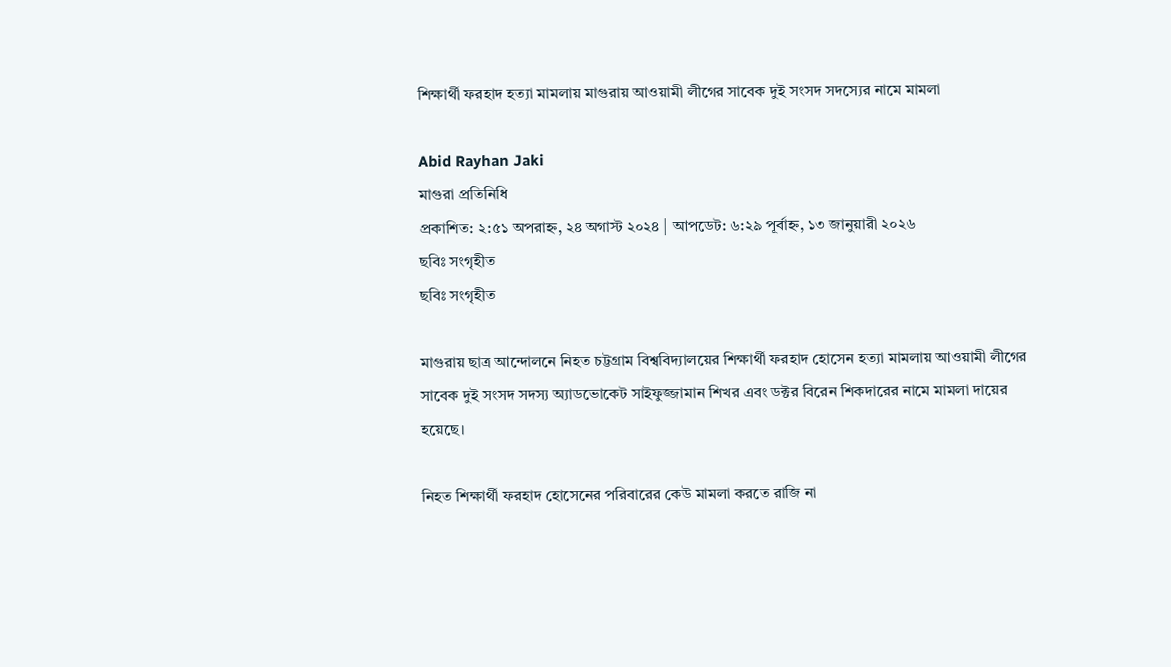শিক্ষার্থী ফরহাদ হত্যা মামলায় মাগুরায় আওয়ামী লীগের সাবেক দুই সংসদ সদস্যের নামে মামলা

Abid Rayhan Jaki
মাগুরা প্রতিনিধি
প্রকাশিত: ২:৫১ অপরাহ্ন, ২৪ অগাস্ট ২০২৪ | আপডেট: ৬:২৯ পূর্বাহ্ন, ১৩ জানুয়ারী ২০২৬
ছবিঃ সংগৃহীত
ছবিঃ সংগৃহীত

মাগুরায় ছাত্র আন্দোলনে নিহত চট্টগ্রাম বিশ্ববিদ্যালয়ের শিক্ষার্থী ফরহাদ হোসেন হত্যা মামলায় আওয়ামী লীগের সাবেক দুই সংসদ সদস্য অ্যাডভোকেট সাইফুজ্জামান শিখর এবং ডক্টর বিরেন শিকদারের নামে মামলা দায়ের হয়েছে।

নিহত শিক্ষার্থী ফরহাদ হোসেনের পরিবারের কেউ মামলা করতে রাজি না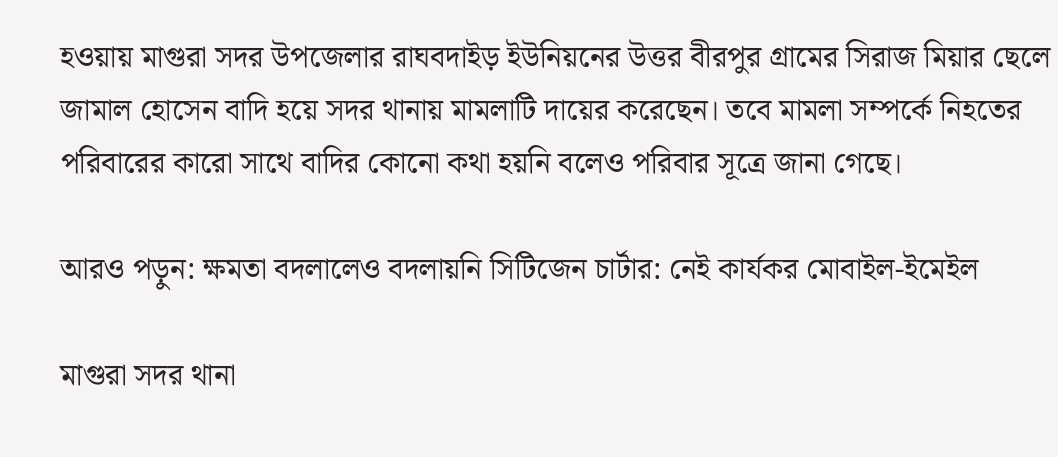হওয়ায় মাগুরা সদর উপজেলার রাঘবদাইড় ইউনিয়নের উত্তর বীরপুর গ্রামের সিরাজ মিয়ার ছেলে জামাল হোসেন বাদি হয়ে সদর থানায় মামলাটি দায়ের করেছেন। তবে মামলা সম্পর্কে নিহতের পরিবারের কারো সাথে বাদির কোনো কথা হয়নি বলেও পরিবার সূত্রে জানা গেছে।

আরও পড়ুন: ক্ষমতা বদলালেও বদলায়নি সিটিজেন চার্টার: নেই কার্যকর মোবাইল-ইমেইল

মাগুরা সদর থানা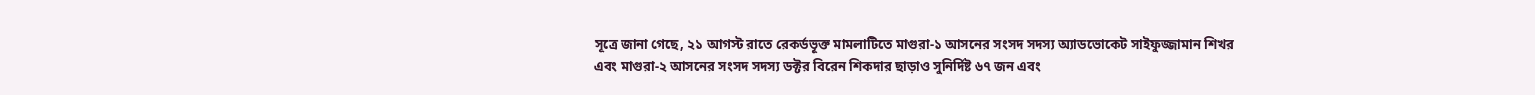সূত্রে জানা গেছে, ২১ আগস্ট রাতে রেকর্ডভূক্ত মামলাটিতে মাগুরা-১ আসনের সংসদ সদস্য অ্যাডভোকেট সাইফুজ্জামান শিখর এবং মাগুরা-২ আসনের সংসদ সদস্য ডক্টর বিরেন শিকদার ছাড়াও সুনির্দিষ্ট ৬৭ জন এবং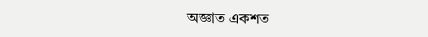অজ্ঞাত একশত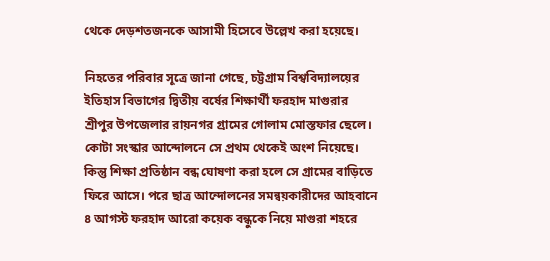থেকে দেড়শতজনকে আসামী হিসেবে উল্লেখ করা হয়েছে।

নিহতের পরিবার সূত্রে জানা গেছে, চট্টগ্রাম বিশ্ববিদ্যালয়ের ইতিহাস বিভাগের দ্বিতীয় বর্ষের শিক্ষার্থী ফরহাদ মাগুরার শ্রীপুর উপজেলার রায়নগর গ্রামের গোলাম মোস্তফার ছেলে। কোটা সংস্কার আন্দোলনে সে প্রথম থেকেই অংশ নিয়েছে। কিন্তু শিক্ষা প্রতিষ্ঠান বন্ধ ঘোষণা করা হলে সে গ্রামের বাড়িতে ফিরে আসে। পরে ছাত্র আন্দোলনের সমন্বয়কারীদের আহবানে ৪ আগস্ট ফরহাদ আরো কয়েক বন্ধুকে নিয়ে মাগুরা শহরে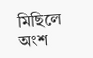মিছিলে অংশ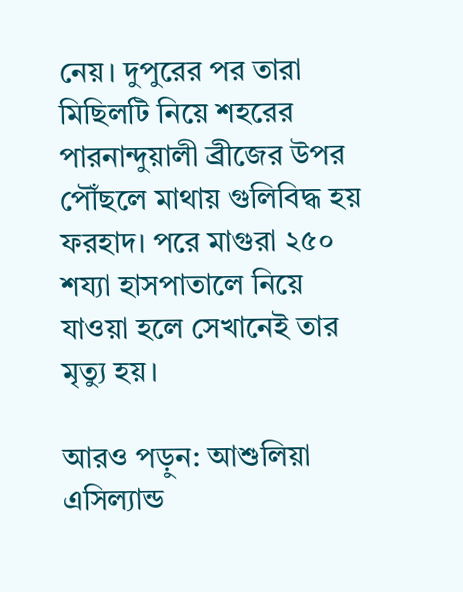নেয়। দুপুরের পর তারা মিছিলটি নিয়ে শহরের পারনান্দুয়ালী ব্রীজের উপর পৌঁছলে মাথায় গুলিবিদ্ধ হয় ফরহাদ। পরে মাগুরা ২৫০ শয্যা হাসপাতালে নিয়ে যাওয়া হলে সেখানেই তার মৃত্যু হয়।

আরও পড়ুন: আশুলিয়া এসিল্যান্ড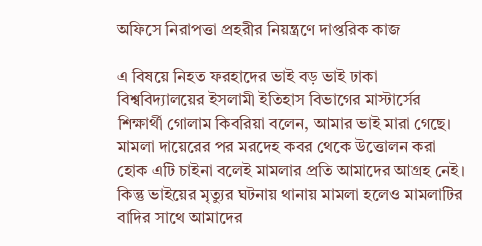অফিসে নিরাপত্তা প্রহরীর নিয়ন্ত্রণে দাপ্তরিক কাজ

এ বিষয়ে নিহত ফরহাদের ভাই বড় ভাই ঢাকা বিশ্ববিদ্যালয়ের ইসলামী ইতিহাস বিভাগের মাস্টার্সের শিক্ষার্থী গোলাম কিবরিয়া বলেন, আমার ভাই মারা গেছে। মামলা দায়েরের পর মরদেহ কবর থেকে উত্তোলন করা হোক এটি চাইনা বলেই মামলার প্রতি আমাদের আগ্রহ নেই। কিন্তু ভাইয়ের মৃত্যুর ঘটনায় থানায় মামলা হলেও মামলাটির বাদির সাথে আমাদের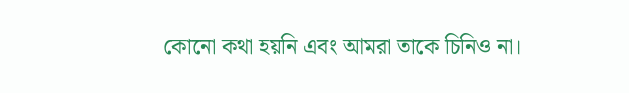কোনো কথা হয়নি এবং আমরা তাকে চিনিও না।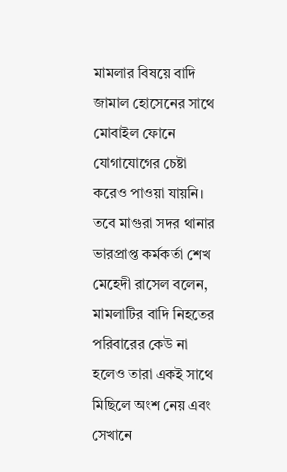মামলার বিষয়ে বাদি জামাল হোসেনের সাথে মোবাইল ফোনে যোগাযোগের চেষ্টা করেও পাওয়া যায়নি। তবে মাগুরা সদর থানার ভারপ্রাপ্ত কর্মকর্তা শেখ মেহেদী রাসেল বলেন, মামলাটির বাদি নিহতের পরিবারের কেউ না হলেও তারা একই সাথে মিছিলে অংশ নেয় এবং সেখানে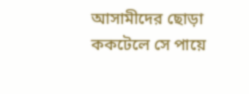আসামীদের ছোড়া ককটেলে সে পায়ে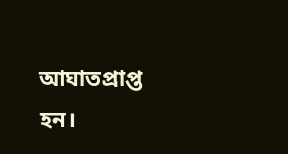আঘাতপ্রাপ্ত হন।